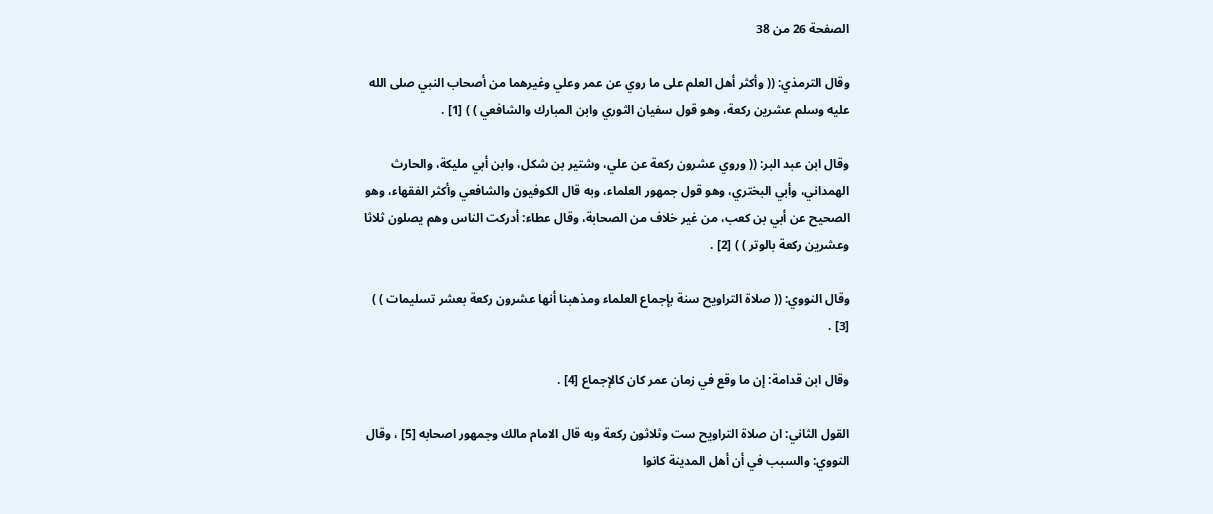الصفحة 26 من 38

وقال الترمذي: (( وأكثر أهل العلم على ما روي عن عمر وعلي وغيرهما من أصحاب النبي صلى الله عليه وسلم عشرين ركعة، وهو قول سفيان الثوري وابن المبارك والشافعي ) ) [1] .

وقال ابن عبد البر: (( وروي عشرون ركعة عن علي، وشتير بن شكل، وابن أبي مليكة، والحارث الهمداني، وأبي البختري، وهو قول جمهور العلماء، وبه قال الكوفيون والشافعي وأكثر الفقهاء، وهو الصحيح عن أبي بن كعب، من غير خلاف من الصحابة، وقال عطاء: أدركت الناس وهم يصلون ثلاثا وعشرين ركعة بالوتر ) ) [2] .

وقال النووي: (( صلاة التراويح سنة بإجماع العلماء ومذهبنا أنها عشرون ركعة بعشر تسليمات ) ) [3] .

وقال ابن قدامة: إن ما وقع في زمان عمر كان كالإجماع [4] .

القول الثاني: ان صلاة التراويح ست وثلاثون ركعة وبه قال الامام مالك وجمهور اصحابه [5] ، وقال النووي: والسبب في أن أهل المدينة كانوا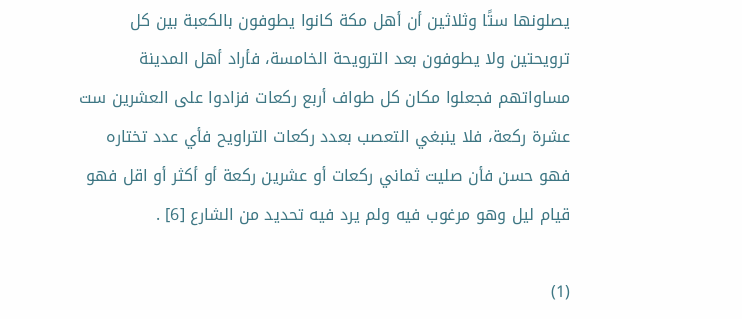يصلونها ستًا وثلاثين أن أهل مكة كانوا يطوفون بالكعبة بين كل ترويحتين ولا يطوفون بعد الترويحة الخامسة، فأراد أهل المدينة مساواتهم فجعلوا مكان كل طواف أربع ركعات فزادوا على العشرين ست عشرة ركعة، فلا ينبغي التعصب بعدد ركعات التراويح فأي عدد تختاره فهو حسن فأن صليت ثماني ركعات أو عشرين ركعة أو أكثر أو اقل فهو قيام ليل وهو مرغوب فيه ولم يرد فيه تحديد من الشارع [6] .

(1)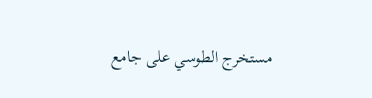مستخرج الطوسي على جامع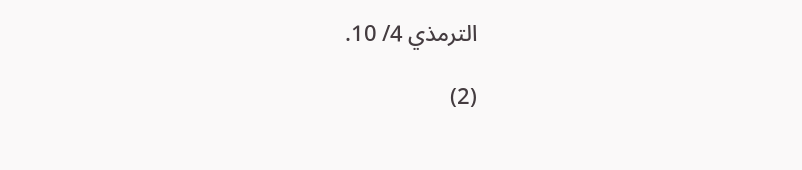الترمذي 4/ 10.

(2)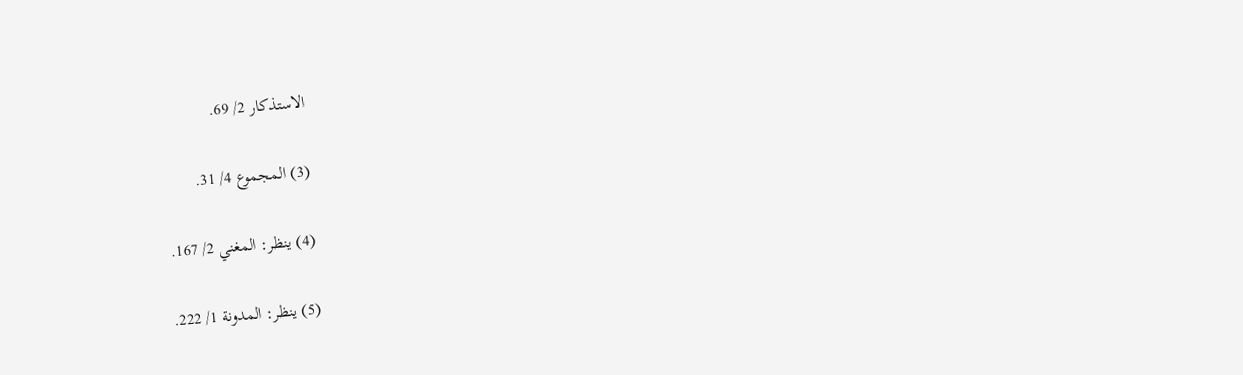الاستذكار 2/ 69.

(3) المجموع 4/ 31.

(4) ينظر: المغني 2/ 167.

(5) ينظر: المدونة 1/ 222.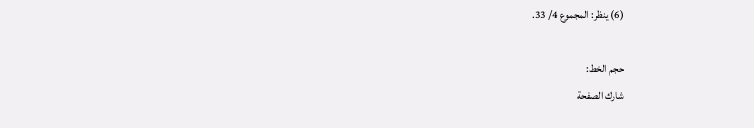(6) ينظر: المجموع 4/ 33.

حجم الخط:
شارك الصفحة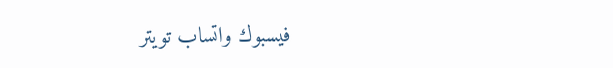فيسبوك واتساب تويتر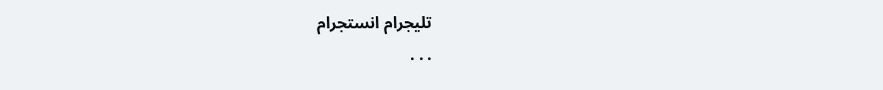تليجرام انستجرام
. . .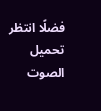فضلًا انتظر تحميل الصوت